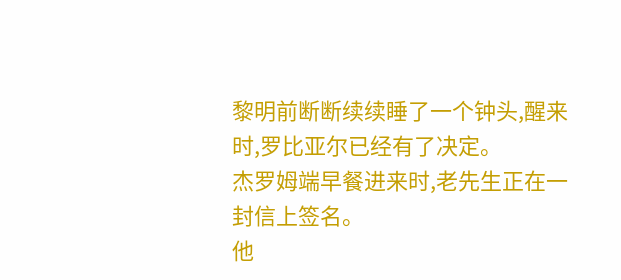黎明前断断续续睡了一个钟头,醒来时,罗比亚尔已经有了决定。
杰罗姆端早餐进来时,老先生正在一封信上签名。
他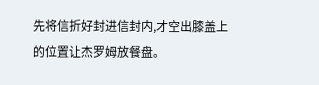先将信折好封进信封内,才空出膝盖上的位置让杰罗姆放餐盘。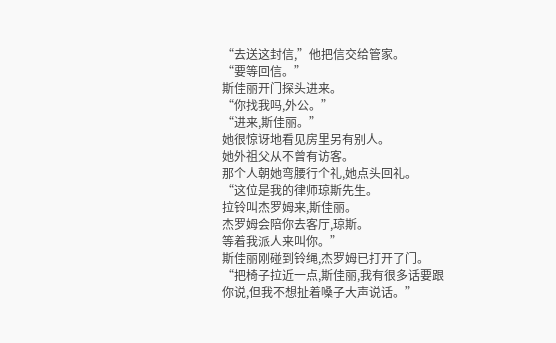“去送这封信,”他把信交给管家。
“要等回信。”
斯佳丽开门探头进来。
“你找我吗,外公。”
“进来,斯佳丽。”
她很惊讶地看见房里另有别人。
她外祖父从不曾有访客。
那个人朝她弯腰行个礼,她点头回礼。
“这位是我的律师琼斯先生。
拉铃叫杰罗姆来,斯佳丽。
杰罗姆会陪你去客厅,琼斯。
等着我派人来叫你。”
斯佳丽刚碰到铃绳,杰罗姆已打开了门。
“把椅子拉近一点,斯佳丽,我有很多话要跟你说,但我不想扯着嗓子大声说话。”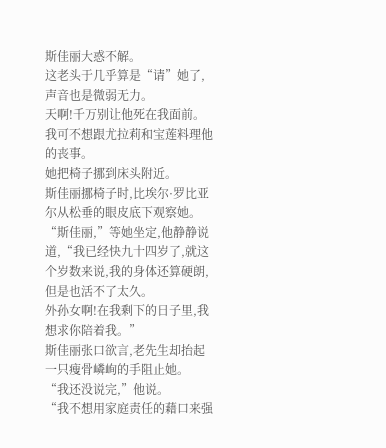斯佳丽大惑不解。
这老头于几乎算是“请”她了,声音也是微弱无力。
天啊!千万别让他死在我面前。
我可不想跟尤拉莉和宝莲料理他的丧事。
她把椅子挪到床头附近。
斯佳丽挪椅子时,比埃尔·罗比亚尔从松垂的眼皮底下观察她。
“斯佳丽,”等她坐定,他静静说道,“我已经快九十四岁了,就这个岁数来说,我的身体还算硬朗,但是也活不了太久。
外孙女啊!在我剩下的日子里,我想求你陪着我。”
斯佳丽张口欲言,老先生却抬起一只瘦骨嶙峋的手阻止她。
“我还没说完,”他说。
“我不想用家庭责任的藉口来强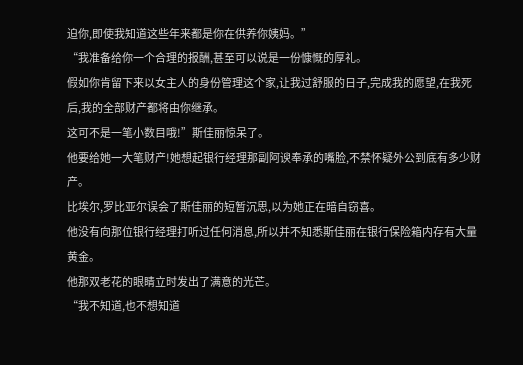迫你,即使我知道这些年来都是你在供养你姨妈。”
“我准备给你一个合理的报酬,甚至可以说是一份慷慨的厚礼。
假如你肯留下来以女主人的身份管理这个家,让我过舒服的日子,完成我的愿望,在我死后,我的全部财产都将由你继承。
这可不是一笔小数目哦!”斯佳丽惊呆了。
他要给她一大笔财产!她想起银行经理那副阿谀奉承的嘴脸,不禁怀疑外公到底有多少财产。
比埃尔,罗比亚尔误会了斯佳丽的短暂沉思,以为她正在暗自窃喜。
他没有向那位银行经理打听过任何消息,所以并不知悉斯佳丽在银行保险箱内存有大量黄金。
他那双老花的眼睛立时发出了满意的光芒。
“我不知道,也不想知道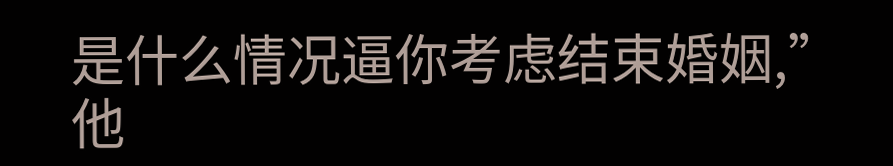是什么情况逼你考虑结束婚姻,”他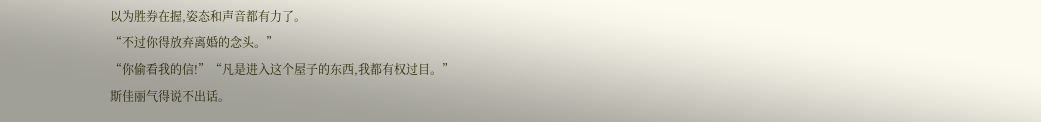以为胜券在握,姿态和声音都有力了。
“不过你得放弃离婚的念头。”
“你偷看我的信!”“凡是进入这个屋子的东西,我都有权过目。”
斯佳丽气得说不出话。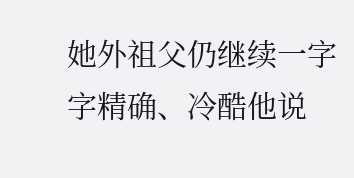她外祖父仍继续一字字精确、冷酷他说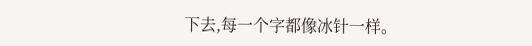下去,每一个字都像冰针一样。